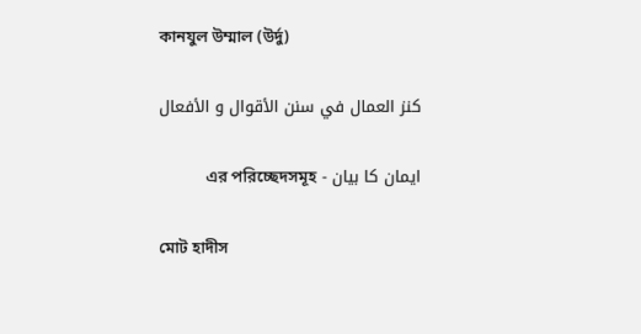কানযুল উম্মাল (উর্দু)

كنز العمال في سنن الأقوال و الأفعال

ایمان کا بیان - এর পরিচ্ছেদসমূহ

মোট হাদীস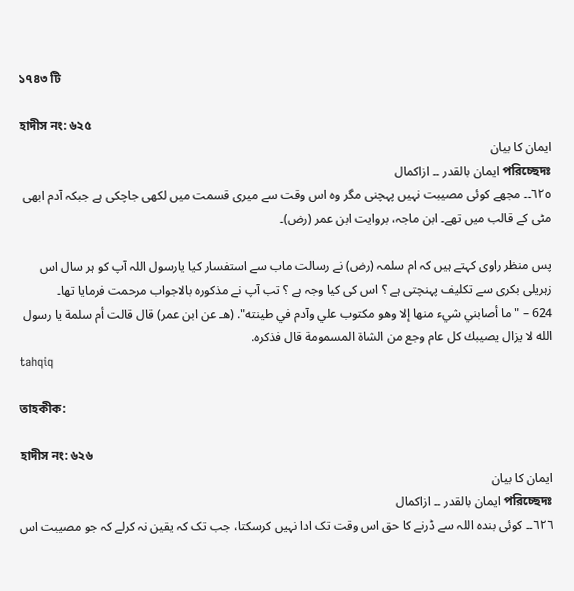১৭৪৩ টি

হাদীস নং: ৬২৫
ایمان کا بیان
পরিচ্ছেদঃ ایمان بالقدر ۔۔ ازاکمال
٦٢٥۔۔ مجھے کوئی مصیبت نہیں پہچنی مگر وہ اس وقت سے میری قسمت میں لکھی جاچکی ہے جبکہ آدم ابھی مٹی کے قالب میں تھے۔ ابن ماجہ، بروایت ابن عمر (رض)۔

پس منظر راوی کہتے ہیں کہ ام سلمہ (رض) نے رسالت ماب سے استفسار کیا یارسول اللہ آپ کو ہر سال اس زہریلی بکری سے تکلیف پہنچتی ہے ؟ اس کی کیا وجہ ہے ؟ تب آپ نے مذکورہ بالاجواب مرحمت فرمایا تھا۔
624 – "ما أصابني شيء منها إلا وهو مكتوب علي وآدم في طينته". (هـ عن ابن عمر) قال قالت أم سلمة يا رسول الله لا يزال يصيبك كل عام وجع من الشاة المسمومة قال فذكره.
tahqiq

তাহকীক:

হাদীস নং: ৬২৬
ایمان کا بیان
পরিচ্ছেদঃ ایمان بالقدر ۔۔ ازاکمال
٦٢٦۔۔ کوئی بندہ اللہ سے ڈرنے کا حق اس وقت تک ادا نہیں کرسکتا، جب تک کہ یقین نہ کرلے کہ جو مصیبت اس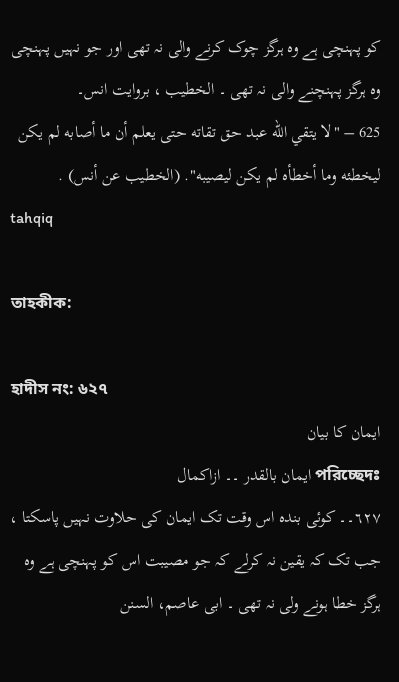کو پہنچی ہے وہ ہرگز چوک کرنے والی نہ تھی اور جو نہیں پہنچی وہ ہرگز پہنچنے والی نہ تھی ۔ الخطیب ، بروایت انس۔
625 – "لا يتقي الله عبد حق تقاته حتى يعلم أن ما أصابه لم يكن ليخطئه وما أخطأه لم يكن ليصيبه". (الخطيب عن أنس) .
tahqiq

তাহকীক:

হাদীস নং: ৬২৭
ایمان کا بیان
পরিচ্ছেদঃ ایمان بالقدر ۔۔ ازاکمال
٦٢٧۔۔ کوئی بندہ اس وقت تک ایمان کی حلاوت نہیں پاسکتا ، جب تک کہ یقین نہ کرلے کہ جو مصیبت اس کو پہنچی ہے وہ ہرگز خطا ہونے ولی نہ تھی ۔ ابی عاصم، السنن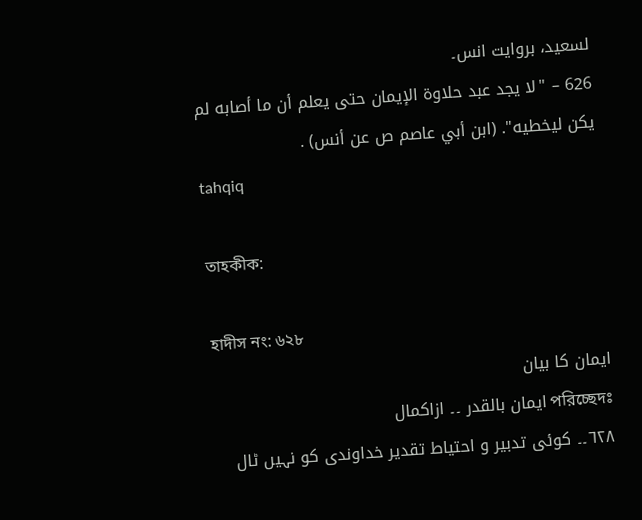لسعید، بروایت انس۔
626 – "لا يجد عبد حلاوة الإيمان حتى يعلم أن ما أصابه لم يكن ليخطيه". (ابن أبي عاصم ص عن أنس) .
tahqiq

তাহকীক:

হাদীস নং: ৬২৮
ایمان کا بیان
পরিচ্ছেদঃ ایمان بالقدر ۔۔ ازاکمال
٦٢٨۔۔ کوئی تدبیر و احتیاط تقدیر خداوندی کو نہیں ٹال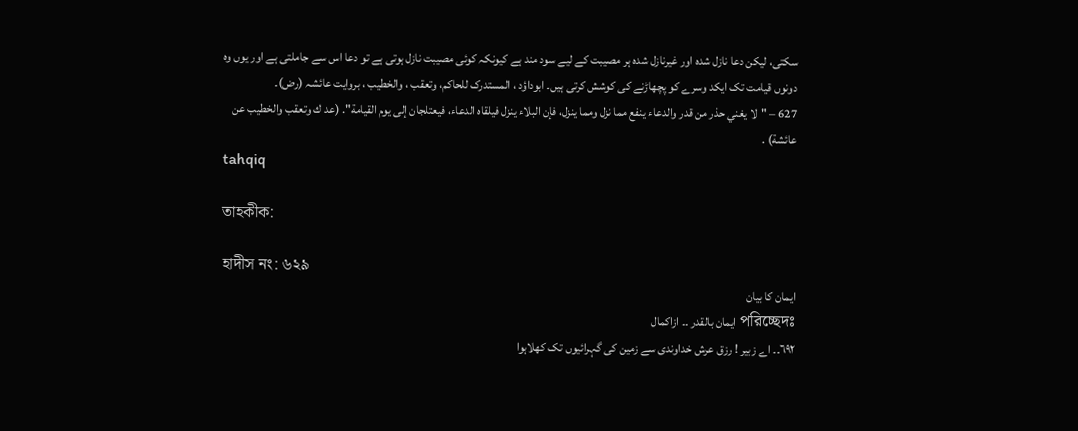سکتی، لیکن دعا نازل شدہ اور غیرنازل شدہ ہر مصیبت کے لیے سود مند ہے کیونکہ کوئی مصیبت نازل ہوتی ہے تو دعا اس سے جاملتی ہے اور یوں وہ دونوں قیامت تک ایکد وسرے کو پچھاڑنے کی کوشش کرتی ہیں۔ ابوداؤد ، المستدرک للحاکم، وتعقب ، والخطیب ، بروایت عائشہ (رض)۔
627 – "لا يغني حذر من قدر والدعاء ينفع مما نزل ومما ينزل، فإن البلاء ينزل فيلقاه الدعاء، فيعتلجان إلى يوم القيامة". (عد ك وتعقب والخطيب عن عائشة) .
tahqiq

তাহকীক:

হাদীস নং: ৬২৯
ایمان کا بیان
পরিচ্ছেদঃ ایمان بالقدر ۔۔ ازاکمال
٦٩٢۔۔ اے زبیر ! رزق عرش خداوندی سے زمین کی گہرائیوں تک کھلاہوا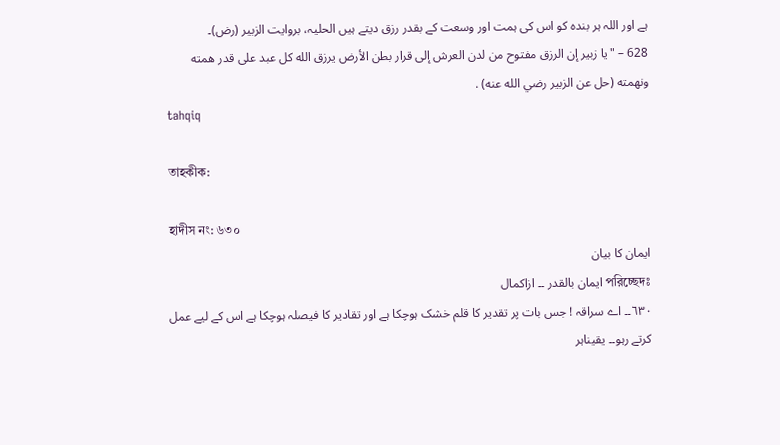ہے اور اللہ ہر بندہ کو اس کی ہمت اور وسعت کے بقدر رزق دیتے ہیں الحلیہ، بروایت الزبیر (رض)۔
628 – "يا زبير إن الرزق مفتوح من لدن العرش إلى قرار بطن الأرض يرزق الله كل عبد على قدر همته ونهمته (حل عن الزبير رضي الله عنه) .
tahqiq

তাহকীক:

হাদীস নং: ৬৩০
ایمان کا بیان
পরিচ্ছেদঃ ایمان بالقدر ۔۔ ازاکمال
٦٣٠۔۔ اے سراقہ ! جس بات پر تقدیر کا قلم خشک ہوچکا ہے اور تقادیر کا فیصلہ ہوچکا ہے اس کے لیے عمل کرتے رہو۔۔ یقیناہر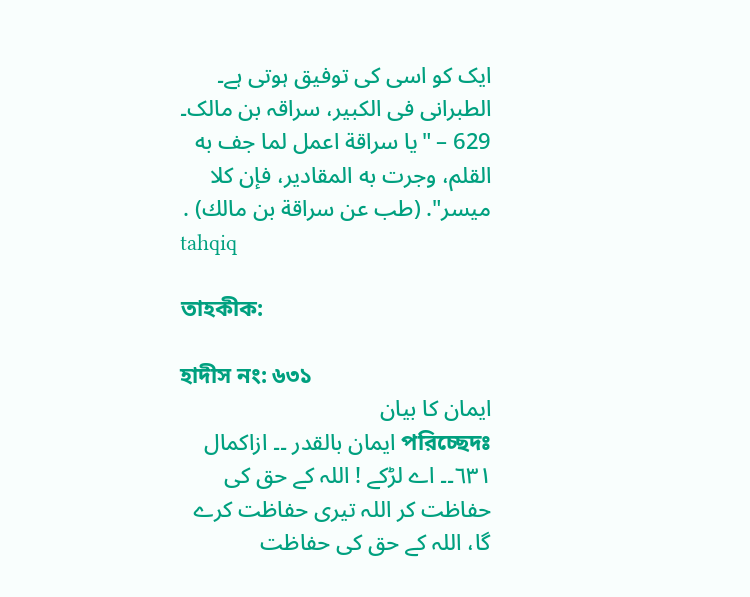ایک کو اسی کی توفیق ہوتی ہے۔ الطبرانی فی الکبیر، سراقہ بن مالک۔
629 – "يا سراقة اعمل لما جف به القلم، وجرت به المقادير، فإن كلا ميسر". (طب عن سراقة بن مالك) .
tahqiq

তাহকীক:

হাদীস নং: ৬৩১
ایمان کا بیان
পরিচ্ছেদঃ ایمان بالقدر ۔۔ ازاکمال
٦٣١۔۔ اے لڑکے ! اللہ کے حق کی حفاظت کر اللہ تیری حفاظت کرے گا، اللہ کے حق کی حفاظت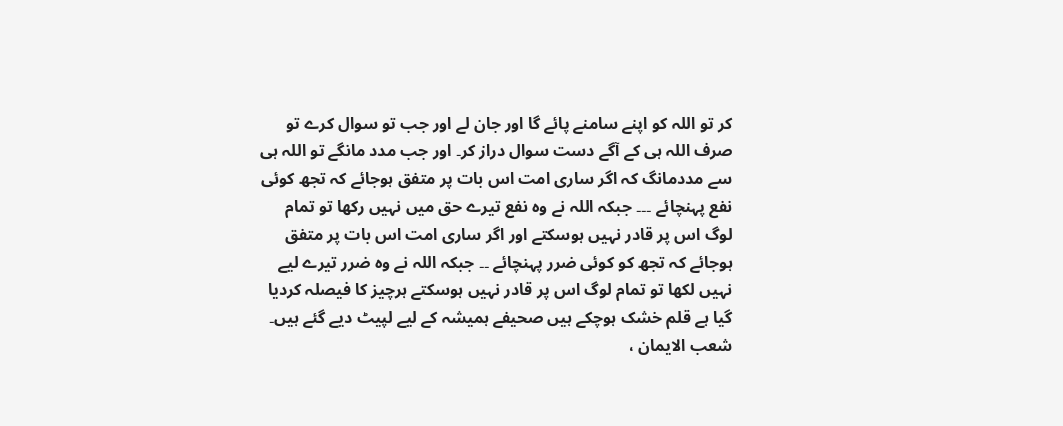کر تو اللہ کو اپنے سامنے پائے گا اور جان لے اور جب تو سوال کرے تو صرف اللہ ہی کے آگے دست سوال دراز کر۔ اور جب مدد مانگے تو اللہ ہی سے مددمانگ کہ اگر ساری امت اس بات پر متفق ہوجائے کہ تجھ کوئی نفع پہنچائے ۔۔۔ جبکہ اللہ نے وہ نفع تیرے حق میں نہیں رکھا تو تمام لوگ اس پر قادر نہیں ہوسکتے اور اگر ساری امت اس بات پر متفق ہوجائے کہ تجھ کو کوئی ضرر پہنچائے ۔۔ جبکہ اللہ نے وہ ضرر تیرے لیے نہیں لکھا تو تمام لوگ اس پر قادر نہیں ہوسکتے ہرچیز کا فیصلہ کردیا گیا ہے قلم خشک ہوچکے ہیں صحیفے ہمیشہ کے لیے لپیٹ دیے گئے ہیں۔ شعب الایمان ،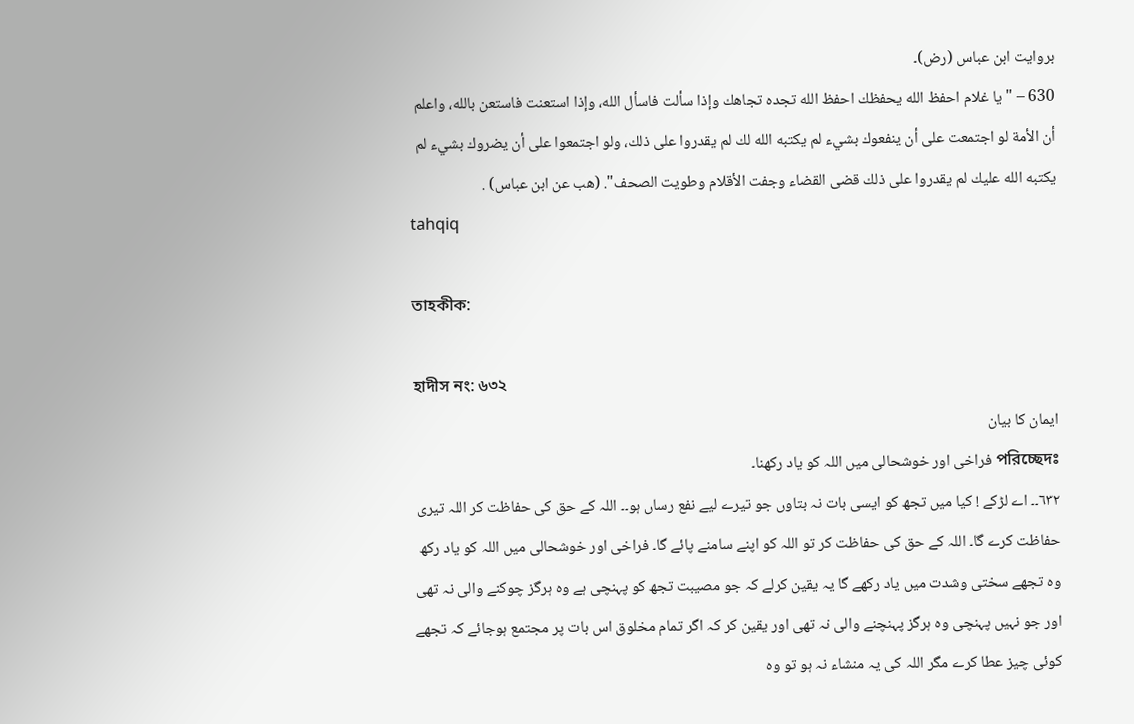بروایت ابن عباس (رض)۔
630 – "يا غلام احفظ الله يحفظك احفظ الله تجده تجاهك وإذا سألت فاسأل الله، وإذا استعنت فاستعن بالله، واعلم أن الأمة لو اجتمعت على أن ينفعوك بشيء لم يكتبه الله لك لم يقدروا على ذلك، ولو اجتمعوا على أن يضروك بشيء لم يكتبه الله عليك لم يقدروا على ذلك قضى القضاء وجفت الأقلام وطويت الصحف". (هب عن ابن عباس) .
tahqiq

তাহকীক:

হাদীস নং: ৬৩২
ایمان کا بیان
পরিচ্ছেদঃ فراخی اور خوشحالی میں اللہ کو یاد رکھنا۔
٦٣٢۔۔ اے لڑکے ! کیا میں تجھ کو ایسی بات نہ بتاوں جو تیرے لیے نفع رساں ہو۔۔ اللہ کے حق کی حفاظت کر اللہ تیری حفاظت کرے گا۔ اللہ کے حق کی حفاظت کر تو اللہ کو اپنے سامنے پائے گا۔ فراخی اور خوشحالی میں اللہ کو یاد رکھ وہ تجھے سختی وشدت میں یاد رکھے گا یہ یقین کرلے کہ جو مصیبت تجھ کو پہنچی ہے وہ ہرگز چوکنے والی نہ تھی اور جو نہیں پہنچی وہ ہرگز پہنچنے والی نہ تھی اور یقین کر کہ اگر تمام مخلوق اس بات پر مجتمع ہوجائے کہ تجھے کوئی چیز عطا کرے مگر اللہ کی یہ منشاء نہ ہو تو وہ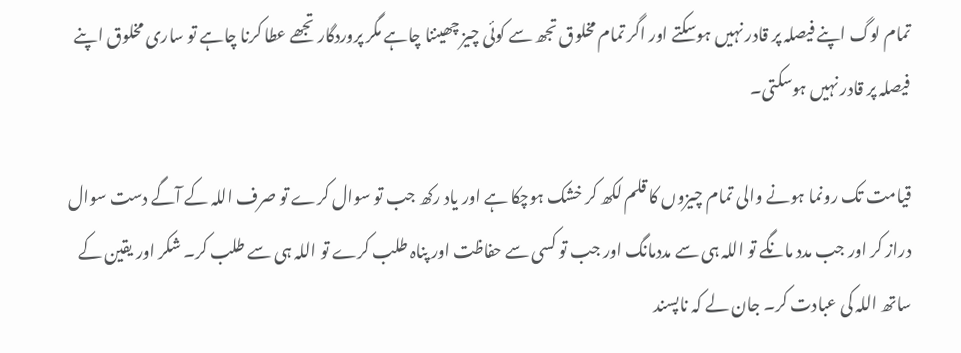تمام لوگ اپنے فیصلہ پر قادر نہیں ہوسکتے اور اگر تمام مخلوق تجھ سے کوئی چیز چھیننا چاہے مگر پروردگار تجھے عطا کرنا چاہے تو ساری مخلوق اپنے فیصلہ پر قادر نہیں ہوسکتی۔

قیامت تک رونما ہونے والی تمام چیزوں کا قلم لکھ کر خشک ہوچکا ہے اور یاد رکھ جب تو سوال کرے تو صرف اللہ کے آگے دست سوال دراز کر اور جب مدد مانگے تو اللہ ہی سے مددمانگ اور جب تو کسی سے حفاظت اور پناہ طلب کرے تو اللہ ہی سے طلب کر۔ شکر اور یقین کے ساتھ اللہ کی عبادت کر۔ جان لے کہ ناپسند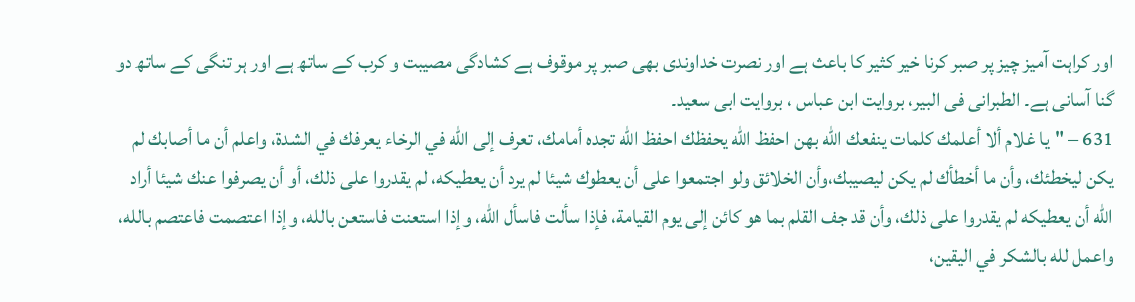اور کراہت آمیز چیز پر صبر کرنا خیر کثیر کا باعث ہے اور نصرت خداوندی بھی صبر پر موقوف ہے کشادگی مصیبت و کرب کے ساتھ ہے اور ہر تنگی کے ساتھ دو گنا آسانی ہے۔ الطبرانی فی البیر، بروایت ابن عباس ، بروایت ابی سعید۔
631 – "يا غلام ألا أعلمك كلمات ينفعك الله بهن احفظ الله يحفظك احفظ الله تجده أمامك، تعرف إلى الله في الرخاء يعرفك في الشدة، واعلم أن ما أصابك لم يكن ليخطئك، وأن ما أخطأك لم يكن ليصيبك،وأن الخلائق ولو اجتمعوا على أن يعطوك شيئا لم يرد أن يعطيكه، لم يقدروا على ذلك، أو أن يصرفوا عنك شيئا أراد الله أن يعطيكه لم يقدروا على ذلك، وأن قد جف القلم بما هو كائن إلى يوم القيامة، فإذا سألت فاسأل الله، وإذا استعنت فاستعن بالله، وإذا اعتصمت فاعتصم بالله، واعمل لله بالشكر في اليقين،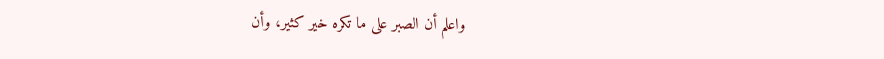واعلم أن الصبر على ما تكره خير كثير، وأن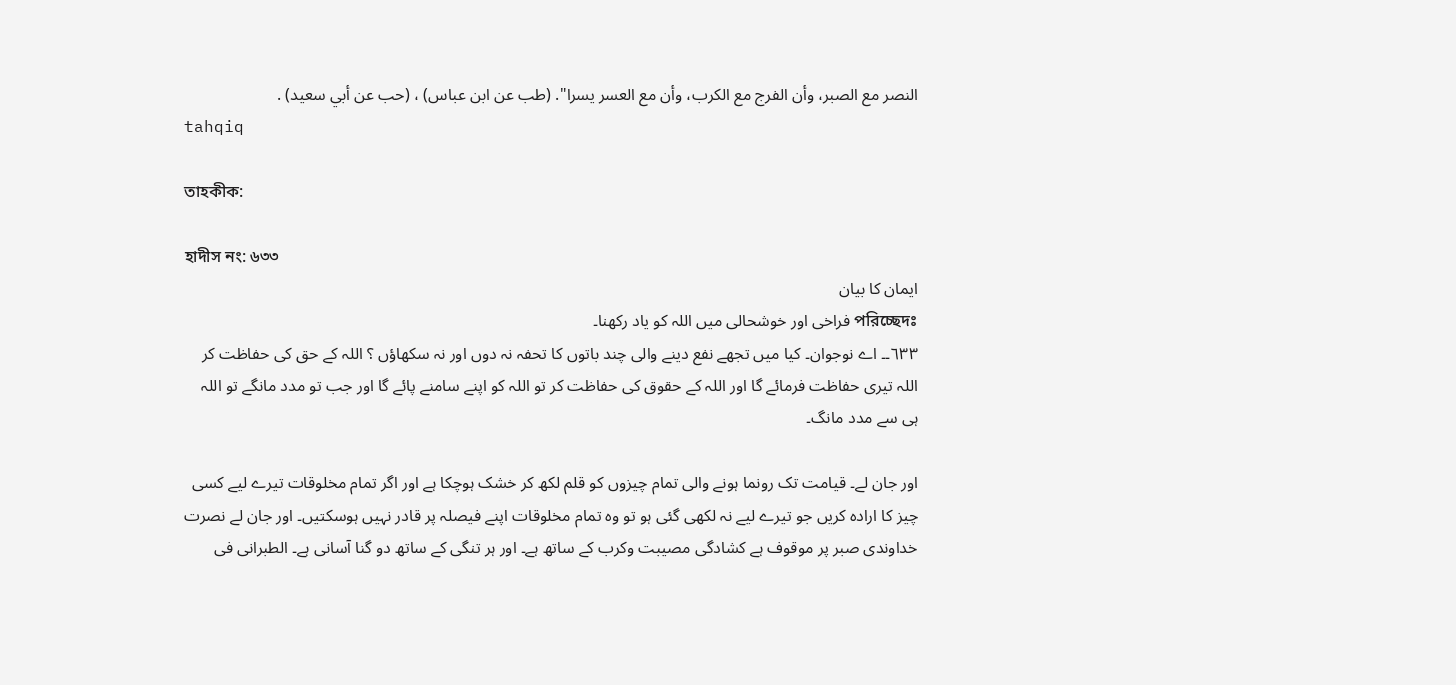النصر مع الصبر، وأن الفرج مع الكرب، وأن مع العسر يسرا". (طب عن ابن عباس) ، (حب عن أبي سعيد) .
tahqiq

তাহকীক:

হাদীস নং: ৬৩৩
ایمان کا بیان
পরিচ্ছেদঃ فراخی اور خوشحالی میں اللہ کو یاد رکھنا۔
٦٣٣۔۔ اے نوجوان۔ کیا میں تجھے نفع دینے والی چند باتوں کا تحفہ نہ دوں اور نہ سکھاؤں ؟ اللہ کے حق کی حفاظت کر اللہ تیری حفاظت فرمائے گا اور اللہ کے حقوق کی حفاظت کر تو اللہ کو اپنے سامنے پائے گا اور جب تو مدد مانگے تو اللہ ہی سے مدد مانگ۔

اور جان لے۔ قیامت تک رونما ہونے والی تمام چیزوں کو قلم لکھ کر خشک ہوچکا ہے اور اگر تمام مخلوقات تیرے لیے کسی چیز کا ارادہ کریں جو تیرے لیے نہ لکھی گئی ہو تو وہ تمام مخلوقات اپنے فیصلہ پر قادر نہیں ہوسکتیں۔ اور جان لے نصرت خداوندی صبر پر موقوف ہے کشادگی مصیبت وکرب کے ساتھ ہے۔ اور ہر تنگی کے ساتھ دو گنا آسانی ہے۔ الطبرانی فی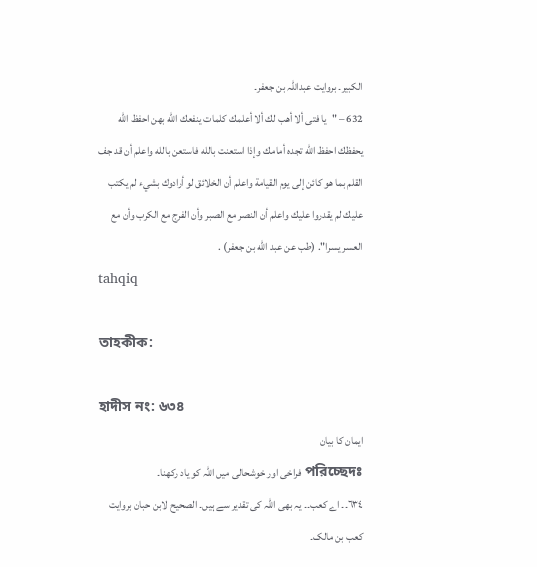الکبیر۔ بروایت عبداللہ بن جعفر۔
632 – "يا فتى ألا أهب لك ألا أعلمك كلمات ينفعك الله بهن احفظ الله يحفظك احفظ الله تجده أمامك وإذا استعنت بالله فاستعن بالله واعلم أن قد جف القلم بما هو كائن إلى يوم القيامة واعلم أن الخلائق لو أرادوك بشيء لم يكتب عليك لم يقدروا عليك واعلم أن النصر مع الصبر وأن الفرج مع الكرب وأن مع العسر يسرا". (طب عن عبد الله بن جعفر) .
tahqiq

তাহকীক:

হাদীস নং: ৬৩৪
ایمان کا بیان
পরিচ্ছেদঃ فراخی اور خوشحالی میں اللہ کو یاد رکھنا۔
٦٣٤۔۔ اے کعب۔۔ یہ بھی اللہ کی تقدیر سے ہیں۔ الصحیح لابن حبان بروایت کعب بن مالک۔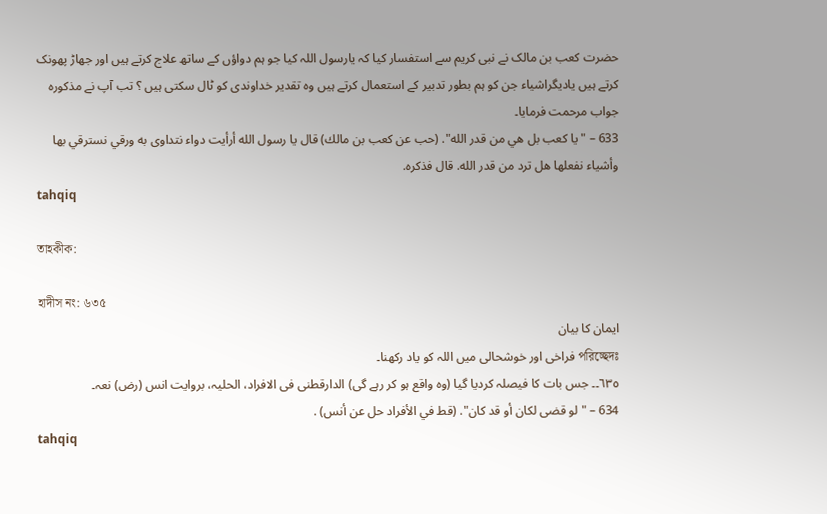حضرت کعب بن مالک نے نبی کریم سے استفسار کیا کہ یارسول اللہ کیا جو ہم دواؤں کے ساتھ علاج کرتے ہیں اور جھاڑ پھونک کرتے ہیں یادیگراشیاء جن کو ہم بطور تدبیر کے استعمال کرتے ہیں وہ تقدیر خداوندی کو ٹال سکتی ہیں ؟ تب آپ نے مذکورہ جواب مرحمت فرمایا۔
633 – "يا كعب بل هي من قدر الله". (حب عن كعب بن مالك) قال يا رسول الله أرأيت دواء نتداوى به ورقي نسترقي بها وأشياء نفعلها هل ترد من قدر الله. قال فذكره.
tahqiq

তাহকীক:

হাদীস নং: ৬৩৫
ایمان کا بیان
পরিচ্ছেদঃ فراخی اور خوشحالی میں اللہ کو یاد رکھنا۔
٦٣٥۔۔ جس بات کا فیصلہ کردیا گیا (وہ واقع ہو کر رہے گی) الدارقطنی فی الافراد، الحلیہ، بروایت انس (رض) نعہ۔
634 – "لو قضى لكان أو قد كان". (قط في الأفراد حل عن أنس) .
tahqiq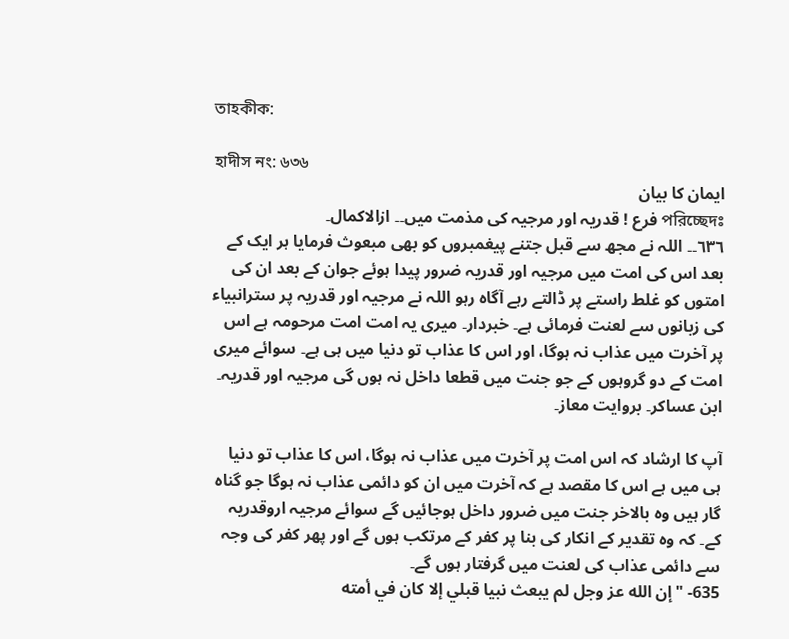তাহকীক:

হাদীস নং: ৬৩৬
ایمان کا بیان
পরিচ্ছেদঃ فرع ! قدریہ اور مرجیہ کی مذمت میں۔۔ ازالاکمال۔
٦٣٦۔۔ اللہ نے مجھ سے قبل جتنے پیغمبروں کو بھی مبعوث فرمایا ہر ایک کے بعد اس کی امت میں مرجیہ اور قدریہ ضرور پیدا ہوئے جوان کے بعد ان کی امتوں کو غلط راستے پر ڈالتے رہے آگاہ رہو اللہ نے مرجیہ اور قدریہ پر سترانبیاء کی زبانوں سے لعنت فرمائی ہے۔ خبردار۔ میری یہ امت امت مرحومہ ہے اس پر آخرت میں عذاب نہ ہوگا، اور اس کا عذاب تو دنیا میں ہی ہے۔ سوائے میری امت کے دو گروہوں کے جو جنت میں قطعا داخل نہ ہوں گی مرجیہ اور قدریہ۔ ابن عساکر۔ بروایت معاز۔

آپ کا ارشاد کہ اس امت پر آخرت میں عذاب نہ ہوگا، اس کا عذاب تو دنیا ہی میں ہے اس کا مقصد ہے کہ آخرت میں ان کو دائمی عذاب نہ ہوگا جو گناہ گار ہیں وہ بالاخر جنت میں ضرور داخل ہوجائیں گے سوائے مرجیہ اروقدریہ کے۔ کہ وہ تقدیر کے انکار کی بنا پر کفر کے مرتکب ہوں گے اور پھر کفر کی وجہ سے دائمی عذاب کی لعنت میں گرفتار ہوں گے۔
635- "إن الله عز وجل لم يبعث نبيا قبلي إلا كان في أمته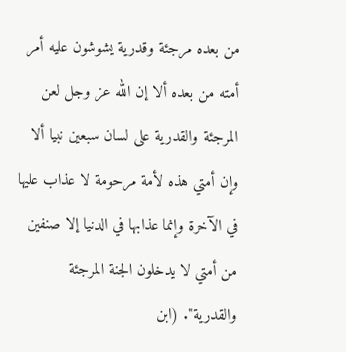من بعده مرجئة وقدرية يشوشون عليه أمر أمته من بعده ألا إن الله عز وجل لعن المرجئة والقدرية على لسان سبعين نبيا ألا وإن أمتي هذه لأمة مرحومة لا عذاب عليها في الآخرة وإنما عذابها في الدنيا إلا صنفين من أمتي لا يدخلون الجنة المرجئة والقدرية". (ابن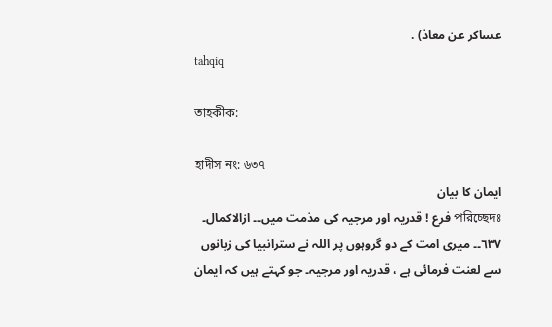عساكر عن معاذ) .
tahqiq

তাহকীক:

হাদীস নং: ৬৩৭
ایمان کا بیان
পরিচ্ছেদঃ فرع ! قدریہ اور مرجیہ کی مذمت میں۔۔ ازالاکمال۔
٦٣٧۔۔ میری امت کے دو گروہوں پر اللہ نے سترانبیا کی زبانوں سے لعنت فرمائی ہے ، قدریہ اور مرجیہ۔ جو کہتے ہیں کہ ایمان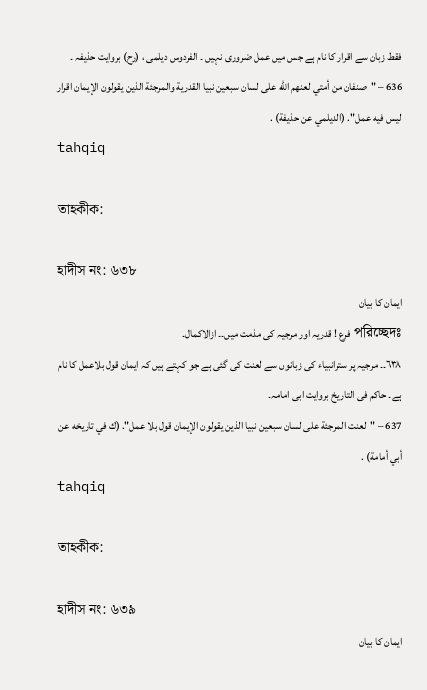فقط زبان سے اقرار کا نام ہے جس میں عمل ضروری نہیں ۔ الفردوس دیلمی ، (رح) بروایت حذیفہ ۔
636 – "صنفان من أمتي لعنهم الله على لسان سبعين نبيا القدرية والمرجئة الذين يقولون الإيمان اقرار ليس فيه عمل". (الديلمي عن حذيفة) .
tahqiq

তাহকীক:

হাদীস নং: ৬৩৮
ایمان کا بیان
পরিচ্ছেদঃ فرع ! قدریہ اور مرجیہ کی مذمت میں۔۔ ازالاکمال۔
٦٣٨۔۔ مرجیہ پر سترانبیاء کی زبانوں سے لعنت کی گئی ہے جو کہتے ہیں کہ ایمان قول بلاعمل کا نام ہے۔ حاکم فی التاریخ بروایت ابی امامہ۔
637 – "لعنت المرجئة على لسان سبعين نبيا الذين يقولون الإيمان قول بلا عمل". (ك في تاريخه عن أبي أمامة) .
tahqiq

তাহকীক:

হাদীস নং: ৬৩৯
ایمان کا بیان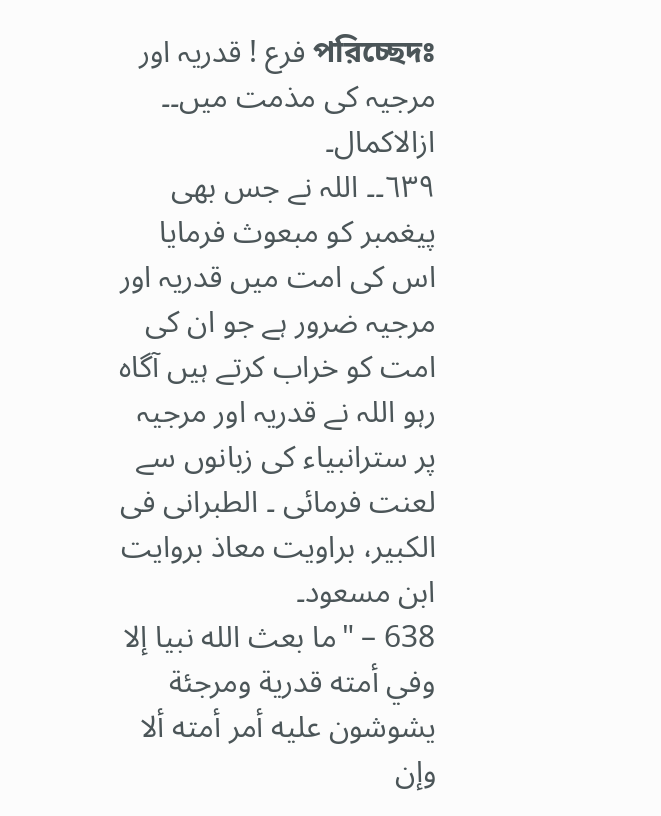পরিচ্ছেদঃ فرع ! قدریہ اور مرجیہ کی مذمت میں۔۔ ازالاکمال۔
٦٣٩۔۔ اللہ نے جس بھی پیغمبر کو مبعوث فرمایا اس کی امت میں قدریہ اور مرجیہ ضرور ہے جو ان کی امت کو خراب کرتے ہیں آگاہ رہو اللہ نے قدریہ اور مرجیہ پر سترانبیاء کی زبانوں سے لعنت فرمائی ۔ الطبرانی فی الکبیر، براویت معاذ بروایت ابن مسعود۔
638 – "ما بعث الله نبيا إلا وفي أمته قدرية ومرجئة يشوشون عليه أمر أمته ألا وإن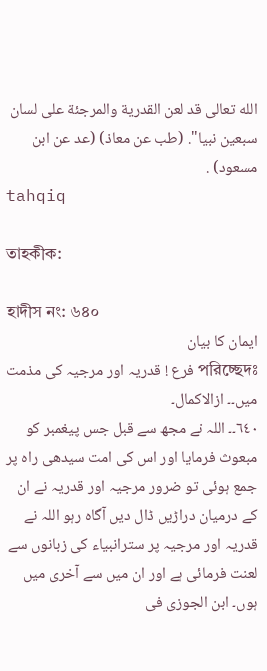الله تعالى قد لعن القدرية والمرجئة على لسان سبعين نبيا". (طب عن معاذ) (عد عن ابن مسعود) .
tahqiq

তাহকীক:

হাদীস নং: ৬৪০
ایمان کا بیان
পরিচ্ছেদঃ فرع ! قدریہ اور مرجیہ کی مذمت میں۔۔ ازالاکمال۔
٦٤٠۔۔ اللہ نے مجھ سے قبل جس پیغمبر کو مبعوث فرمایا اور اس کی امت سیدھی راہ پر جمع ہوئی تو ضرور مرجیہ اور قدریہ نے ان کے درمیان دراڑیں ڈال دیں آگاہ رہو اللہ نے قدریہ اور مرجیہ پر سترانبیاء کی زبانوں سے لعنت فرمائی ہے اور ان میں سے آخری میں ہوں۔ ابن الجوزی فی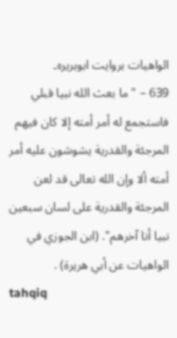الواھیات بروایت ابوہریرہ۔
639 – "ما بعث الله نبيا قبلي فاستجمع له أمر أمته إلا كان فيهم المرجئة والقدرية يشوشون عليه أمر أمته ألا وإن الله تعالى قد لعن المرجئة والقدرية على لسان سبعين نبيا أنا آخرهم". (ابن الجوزي في الواهيات عن أبي هريرة) .
tahqiq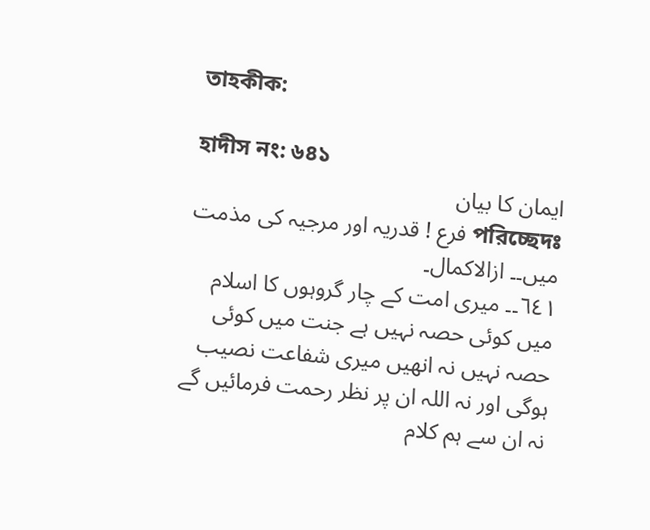তাহকীক:

হাদীস নং: ৬৪১
ایمان کا بیان
পরিচ্ছেদঃ فرع ! قدریہ اور مرجیہ کی مذمت میں۔۔ ازالاکمال۔
٦٤١۔۔ میری امت کے چار گروہوں کا اسلام میں کوئی حصہ نہیں ہے جنت میں کوئی حصہ نہیں نہ انھیں میری شفاعت نصیب ہوگی اور نہ اللہ ان پر نظر رحمت فرمائیں گے نہ ان سے ہم کلام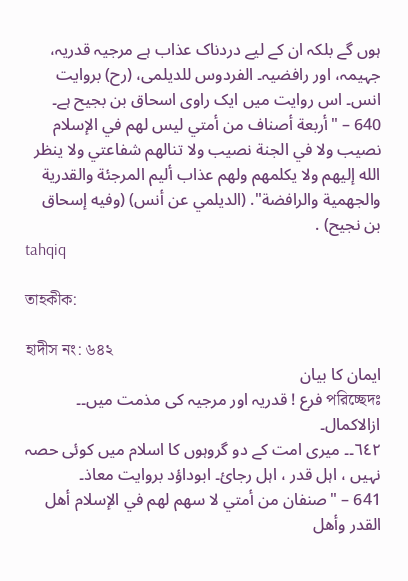ہوں گے بلکہ ان کے لیے دردناک عذاب ہے مرجیہ قدریہ، جہیمہ، اور رافضیہ۔ الفردوس للدیلمی، (رح) بروایت انس۔ اس روایت میں ایک راوی اسحاق بن بجیح ہے۔
640 – "أربعة أصناف من أمتي ليس لهم في الإسلام نصيب ولا في الجنة نصيب ولا تنالهم شفاعتي ولا ينظر الله إليهم ولا يكلمهم ولهم عذاب أليم المرجئة والقدرية والجهمية والرافضة". (الديلمي عن أنس) (وفيه إسحاق بن نجيح) .
tahqiq

তাহকীক:

হাদীস নং: ৬৪২
ایمان کا بیان
পরিচ্ছেদঃ فرع ! قدریہ اور مرجیہ کی مذمت میں۔۔ ازالاکمال۔
٦٤٢۔۔ میری امت کے دو گروہوں کا اسلام میں کوئی حصہ نہیں ، اہل قدر ، اہل رجائ۔ ابوداؤد بروایت معاذ۔
641 – "صنفان من أمتي لا سهم لهم في الإسلام أهل القدر وأهل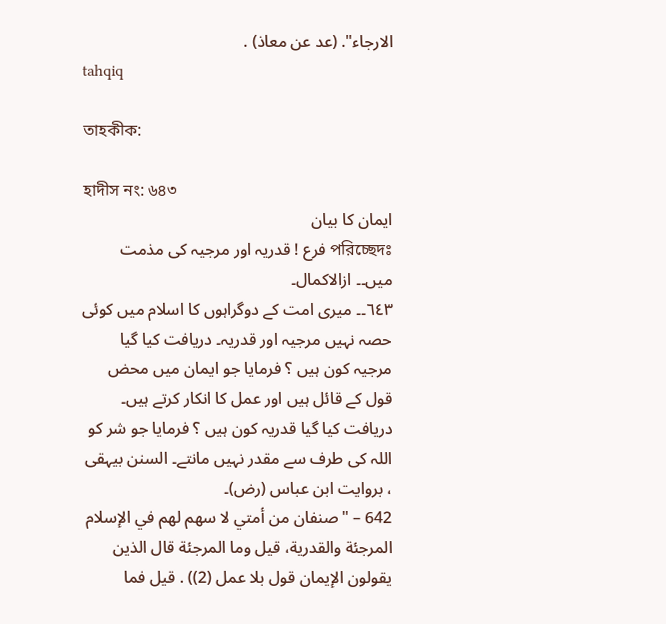الارجاء". (عد عن معاذ) .
tahqiq

তাহকীক:

হাদীস নং: ৬৪৩
ایمان کا بیان
পরিচ্ছেদঃ فرع ! قدریہ اور مرجیہ کی مذمت میں۔۔ ازالاکمال۔
٦٤٣۔۔ میری امت کے دوگراہوں کا اسلام میں کوئی حصہ نہیں مرجیہ اور قدریہ۔ دریافت کیا گیا مرجیہ کون ہیں ؟ فرمایا جو ایمان میں محض قول کے قائل ہیں اور عمل کا انکار کرتے ہیں۔ دریافت کیا گیا قدریہ کون ہیں ؟ فرمایا جو شر کو اللہ کی طرف سے مقدر نہیں مانتے۔ السنن بیہقی ، بروایت ابن عباس (رض)۔
642 – "صنفان من أمتي لا سهم لهم في الإسلام المرجئة والقدرية، قيل وما المرجئة قال الذين يقولون الإيمان قول بلا عمل (2)) . قيل فما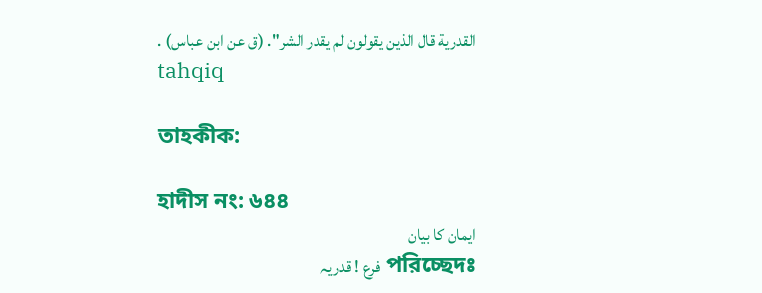القدرية قال الذين يقولون لم يقدر الشر". (ق عن ابن عباس) .
tahqiq

তাহকীক:

হাদীস নং: ৬৪৪
ایمان کا بیان
পরিচ্ছেদঃ فرع ! قدریہ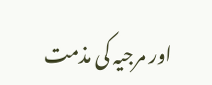اور مرجیہ کی مذمت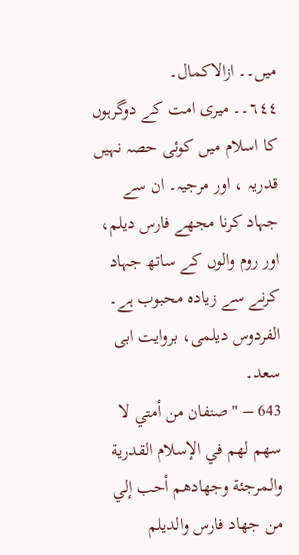میں۔۔ ازالاکمال۔
٦٤٤۔۔ میری امت کے دوگرہوں کا اسلام میں کوئی حصہ نہیں قدریہ ، اور مرجیہ۔ ان سے جہاد کرنا مجھے فارس دیلم، اور روم والوں کے ساتھ جہاد کرنے سے زیادہ محبوب ہے۔ الفردوس دیلمی، بروایت ابی سعد۔
643 – "صنفان من أمتي لا سهم لهم في الإسلام القدرية والمرجئة وجهادهم أحب إلي من جهاد فارس والديلم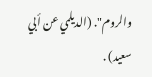والروم". (الديلمي عن أبي سعيد) .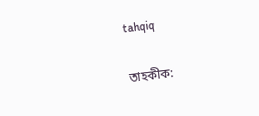tahqiq

তাহকীক: